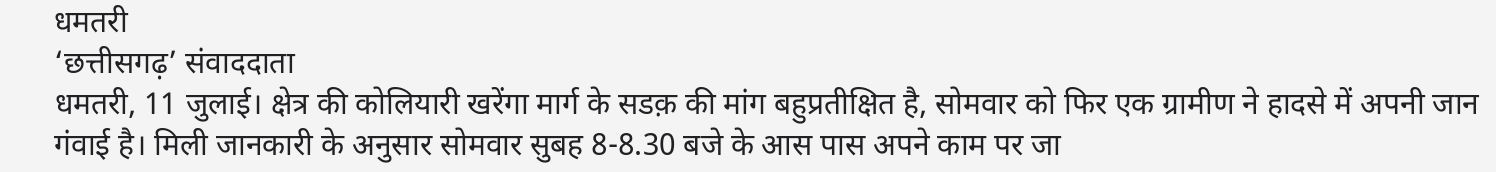धमतरी
‘छत्तीसगढ़’ संवाददाता
धमतरी, 11 जुलाई। क्षेत्र की कोलियारी खरेंगा मार्ग के सडक़ की मांग बहुप्रतीक्षित है, सोमवार को फिर एक ग्रामीण ने हादसे में अपनी जान गंवाई है। मिली जानकारी के अनुसार सोमवार सुबह 8-8.30 बजे के आस पास अपने काम पर जा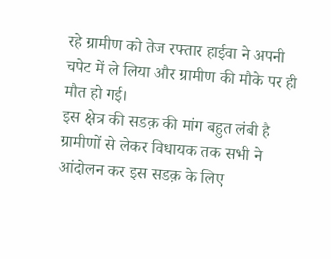रहे ग्रामीण को तेज रफ्तार हाईवा ने अपनी चपेट में ले लिया और ग्रामीण की मौके पर ही मौत हो गई।
इस क्षेत्र की सडक़ की मांग बहुत लंबी है ग्रामीणों से लेकर विधायक तक सभी ने आंदोलन कर इस सडक़ के लिए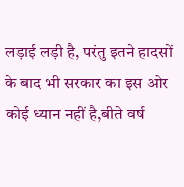लड़ाई लड़ी है, परंतु इतने हादसों के बाद भी सरकार का इस ओर कोई ध्यान नहीं है,बीते वर्ष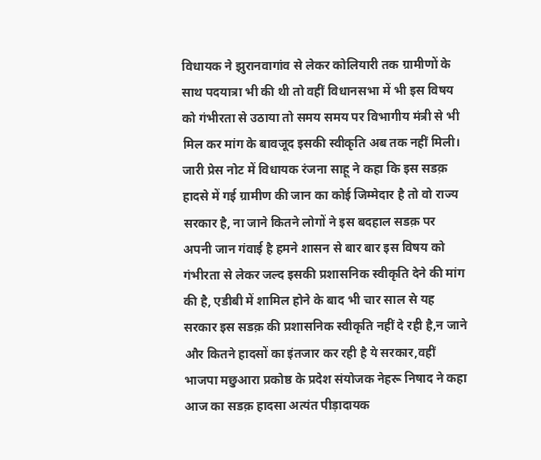विधायक ने झुरानवागांव से लेकर कोलियारी तक ग्रामीणों के साथ पदयात्रा भी की थी तो वहीं विधानसभा में भी इस विषय को गंभीरता से उठाया तो समय समय पर विभागीय मंत्री से भी मिल कर मांग के बावजूद इसकी स्वीकृति अब तक नहीं मिली।
जारी प्रेस नोट में विधायक रंजना साहू ने कहा कि इस सडक़ हादसे में गई ग्रामीण की जान का कोई जिम्मेदार है तो वो राज्य सरकार है, ना जाने कितने लोगों ने इस बदहाल सडक़ पर अपनी जान गंवाई है हमने शासन से बार बार इस विषय को गंभीरता से लेकर जल्द इसकी प्रशासनिक स्वीकृति देने की मांग की है, एडीबी में शामिल होने के बाद भी चार साल से यह सरकार इस सडक़ की प्रशासनिक स्वीकृति नहीं दे रही है,न जाने और कितने हादसों का इंतजार कर रही है ये सरकार,वहीं भाजपा मछुआरा प्रकोष्ठ के प्रदेश संयोजक नेहरू निषाद ने कहा आज का सडक़ हादसा अत्यंत पीड़ादायक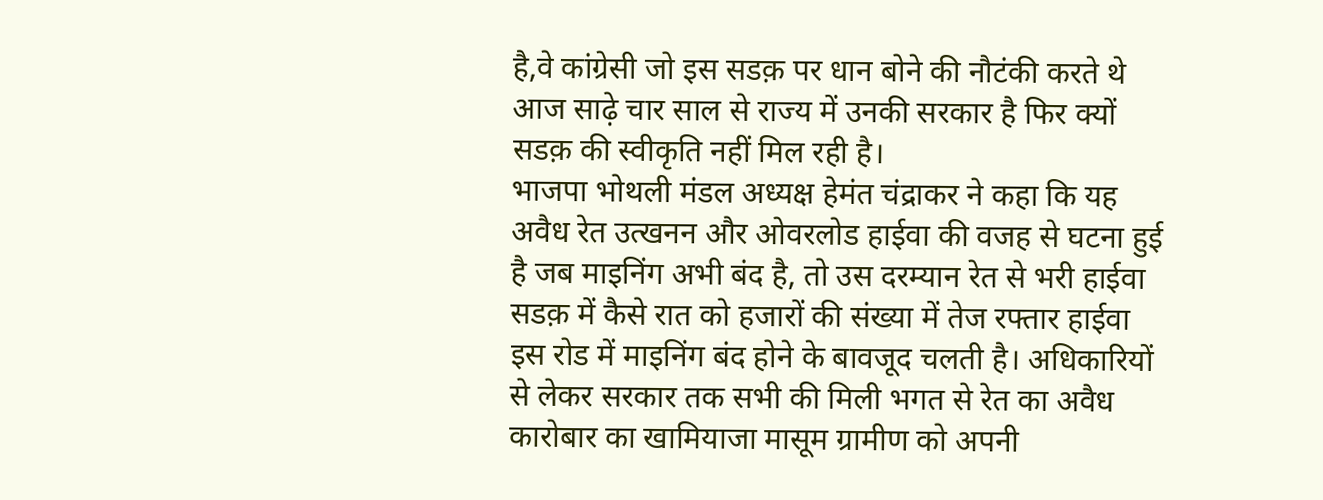है,वे कांग्रेसी जो इस सडक़ पर धान बोने की नौटंकी करते थे आज साढ़े चार साल से राज्य में उनकी सरकार है फिर क्यों सडक़ की स्वीकृति नहीं मिल रही है।
भाजपा भोथली मंडल अध्यक्ष हेमंत चंद्राकर ने कहा कि यह अवैध रेत उत्खनन और ओवरलोड हाईवा की वजह से घटना हुई है जब माइनिंग अभी बंद है, तो उस दरम्यान रेत से भरी हाईवा सडक़ में कैसे रात को हजारों की संख्या में तेज रफ्तार हाईवा इस रोड में माइनिंग बंद होने के बावजूद चलती है। अधिकारियों से लेकर सरकार तक सभी की मिली भगत से रेत का अवैध कारोबार का खामियाजा मासूम ग्रामीण को अपनी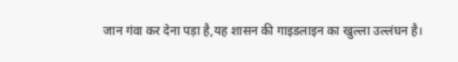जान गंवा कर देना पड़ा है,यह शासन की गाइडलाइन का खुल्ला उल्लंघन है।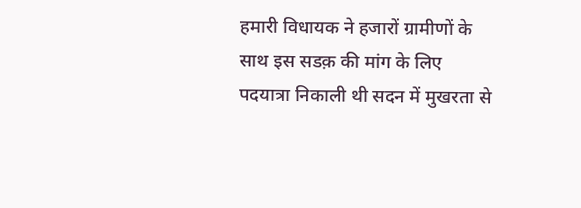हमारी विधायक ने हजारों ग्रामीणों के साथ इस सडक़ की मांग के लिए पदयात्रा निकाली थी सदन में मुखरता से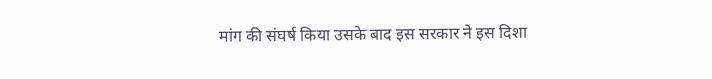मांग की संघर्ष किया उसके बाद इस सरकार ने इस दिशा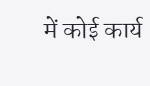में कोई कार्य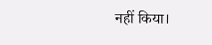नहीं किया।